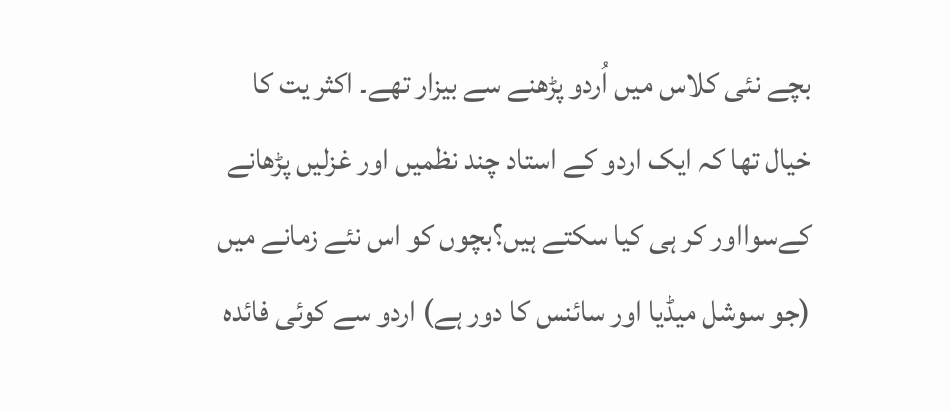بچے نئی کلاس میں اُردو پڑھنے سے بیزار تھے۔ اکثر یت کا خیال تھا کہ ایک اردو کے استاد چند نظمیں اور غزلیں پڑھانے کےسوااور کر ہی کیا سکتے ہیں؟بچوں کو اس نئے زمانے میں (جو سوشل میڈیا اور سائنس کا دور ہے) اردو سے کوئی فائدہ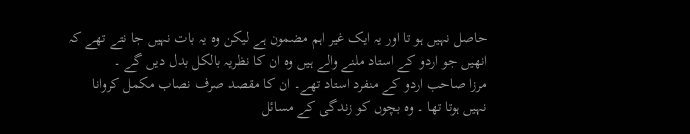حاصل نہیں ہو تا اور یہ ایک غیر اہم مضمون ہے لیکن وہ یہ بات نہیں جا نتے تھے کہ انھیں جو اردو کے استاد ملنے والے ہیں وہ ان کا نظریہ بالکل بدل دیں گے ۔
مرزا صاحب اردو کے منفرد استاد تھے۔ ان کا مقصد صرف نصاب مکمل کروانا نہیں ہوتا تھا ۔ وہ بچوں کو زندگی کے مسائل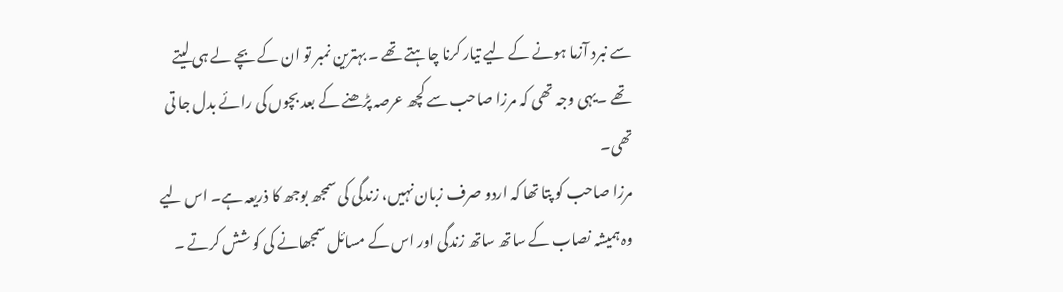سے نبرد آزما ہونے کے لیے تیار کرنا چاہتے تھے ۔ بہترین نمبر تو ان کے بچے لے ہی لیتے تھے ۔یہی وجہ تھی کہ مرزا صاحب سے کچھ عرصہ پڑھنے کے بعد بچوں کی رائے بدل جا تی تھی۔
مرزا صاحب کو پتا تھا کہ اردو صرف زبان نہیں، زندگی کی سمجھ بوجھ کا ذریعہ ہے۔ اس لیے وہ ہمیشہ نصاب کے ساتھ ساتھ زندگی اور اس کے مسائل سمجھانے کی کو شش کرتے ۔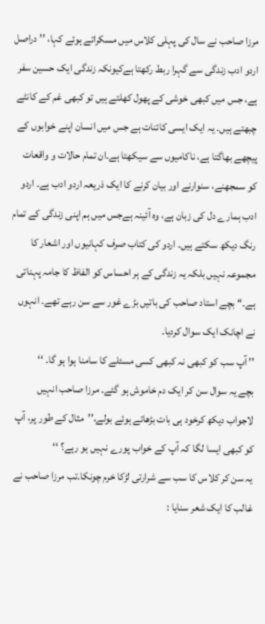مرزا صاحب نے سال کی پہلی کلاس میں مسکراتے ہوئے کہا، ’’ دراصل اردو ادب زندگی سے گہرا ربط رکھتا ہےکیونکہ زندگی ایک حسین سفر ہے، جس میں کبھی خوشی کے پھول کھلتے ہیں تو کبھی غم کے کانٹے چبھتے ہیں۔ یہ ایک ایسی کائنات ہے جس میں انسان اپنے خوابوں کے پیچھے بھاگتا ہے، ناکامیوں سے سیکھتا ہے۔ان تمام حالات و واقعات کو سمجھنے، سنوارنے اور بیان کرنے کا ایک ذریعہ اردو ادب ہے۔ اردو ادب ہمارے دل کی زبان ہے، وہ آئینہ ہےجس میں ہم اپنی زندگی کے تمام رنگ دیکھ سکتے ہیں۔ اردو کی کتاب صرف کہانیوں اور اشعار کا مجموعہ نہیں بلکہ یہ زندگی کے ہر احساس کو الفاظ کا جامہ پہناتی ہے۔‘‘ بچے استاد صاحب کی باتیں بڑے غور سے سن رہے تھے۔ انہوں نے اچانک ایک سوال کردیا۔
’’ آپ سب کو کبھی نہ کبھی کسی مسئلے کا سامنا ہوا ہو گا۔ ‘‘
بچے یہ سوال سن کر ایک دم خاموش ہو گئے۔ مرزا صاحب انہیں لاجواب دیکھ کرخود ہی بات بڑھاتے ہوئے بولے،’’مثال کے طور پر، آپ کو کبھی ایسا لگا کہ آپ کے خواب پورے نہیں ہو رہے؟ ‘‘
یہ سن کر کلاس کا سب سے شرارتی لڑکا خرم چونکا۔تب مرزا صاحب نے غالب کا ایک شعر سنایا :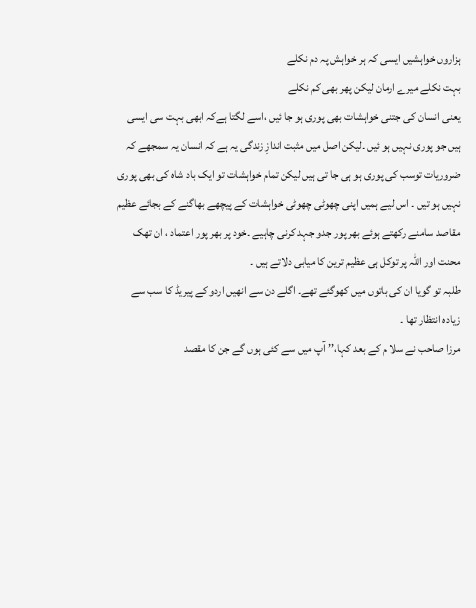ہزاروں خواہشیں ایسی کہ ہر خواہش پہ دم نکلے
بہت نکلے میرے ارمان لیکن پھر بھی کم نکلے
یعنی انسان کی جتنی خواہشات بھی پوری ہو جا ئیں ،اسے لگتا ہےکہ ابھی بہت سی ایسی ہیں جو پوری نہیں ہو ئیں ۔لیکن اصل میں مثبت اندازِ زندگی یہ ہے کہ انسان یہ سمجھے کہ ضروریات توسب کی پوری ہو ہی جا تی ہیں لیکن تمام خواہشات تو ایک باد شاہ کی بھی پوری نہیں ہو تیں ۔ اس لیے ہمیں اپنی چھوٹی چھوٹی خواہشات کے پیچھے بھاگنے کے بجائے عظیم مقاصد سامنے رکھتے ہوئے بھر پور جدو جہد کرنی چاہیے ۔خود پر بھر پور اعتماد ، ان تھک محنت اور اللہ پر توکل ہی عظیم ترین کا میابی دلاتے ہیں ۔
طلبہ تو گویا ان کی باتوں میں کھوگئے تھے۔ اگلے دن سے انھیں اردو کے پیریڈ کا سب سے زیادہ انتظار تھا ۔
مرزا صاحب نے سلا م کے بعد کہا،’’ آپ میں سے کئی ہوں گے جن کا مقصد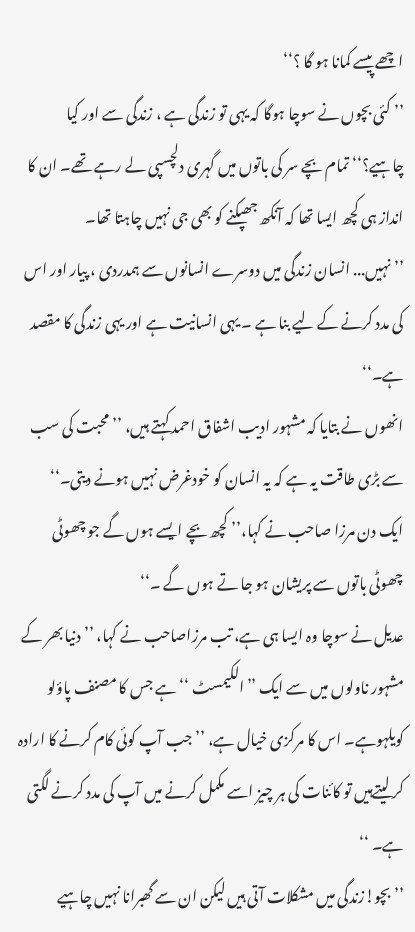اچھے پیسے کمانا ہو گا ؟‘‘
’’ کئی بچوں نے سوچا ہوگا کہ یہی تو زندگی ہے ، زندگی سے اور کیا چاہیے؟‘‘ تمام بچے سر کی باتوں میں گہری دلچسپی لے رہے تھے۔ ان کا انداز ہی کچھ ایسا تھا کہ آنکھ جھپکنے کو بھی جی نہیں چاہتا تھا۔
’’ نہیں... انسان زندگی میں دوسرے انسانوں سے ہمدردی ، پیار اور اس کی مدد کرنے کے لیے بنا ہے ۔ یہی انسانیت ہے اور یہی زندگی کا مقصد ہے۔‘‘
انھوں نے بتایا کہ مشہور ادیب اشفاق احمد کہتے ہیں، ’’ محبت کی سب سے بڑی طاقت یہ ہے کہ یہ انسان کو خودغرض نہیں ہونے دیتی۔‘‘
ایک دن مرزا صاحب نے کہا،’’ کچھ بچے ایسے ہوں گے جو چھوٹی چھوٹی باتوں سے پریشان ہو جا تے ہوں گے ۔‘‘
عدیل نے سوچا وہ ایسا ہی ہے، تب مرزاصاحب نے کہا، ’’دنیا بھر کے مشہور ناولوں میں سے ایک ’’الکیمسٹ ‘‘ ہے جس کا مصنف پاؤلو کویلہوہے۔ اس کا مرکزی خیال ہے، ’’جب آپ کوئی کام کرنے کا ارادہ کر لیتےہیں تو کائنات کی ہر چیز اسے مکمل کرنے میں آپ کی مدد کرنے لگتی ہے۔ ‘‘
’’ بچو!زندگی میں مشکلات آتی ہیں لیکن ان سے گھبرانا نہیں چاہیے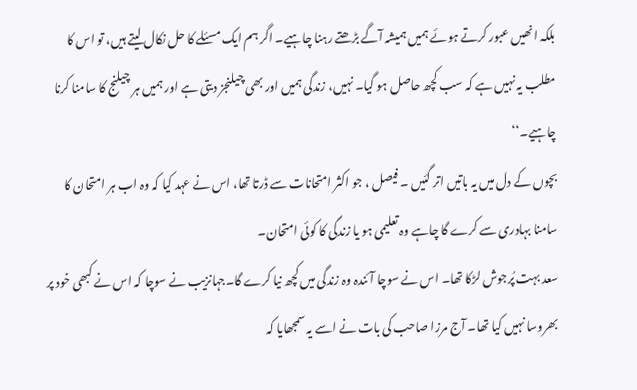بلکہ انھیں عبور کرتے ہوئے ہمیں ہمیشہ آگے بڑھتے رہنا چاہیے۔ اگر ہم ایک مسئلے کا حل نکال لیتے ہیں، تو اس کا مطلب یہ نہیں ہے کہ سب کچھ حاصل ہو گیا۔ نہیں، زندگی ہمیں اور بھی چیلنجز دیتی ہے اور ہمیں ہر چیلنج کا سامنا کرنا چاہیے۔‘‘
بچوں کے دل میں یہ باتیں اتر گئیں ۔ فیصل ، جو اکثر امتحانات سے ڈرتا تھا، اس نے عہد کیا کہ وہ اب ہر امتحان کا سامنا بہادری سے کرے گا چاہے وہ تعلیمی ہو یا زندگی کا کوئی امتحان۔
سعد بہت پُرجوش لڑکا تھا۔ اس نے سوچا آئندہ وہ زندگی میں کچھ نیا کرے گا۔جہانزیب نے سوچا کہ اس نے کبھی خود پر بھروسا نہیں کیا تھا۔ آج مرزا صاحب کی بات نے اسے یہ سمجھایا کہ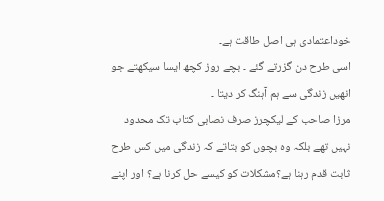خوداعتمادی ہی اصل طاقت ہے۔
اسی طرح دن گزرتے گئے ۔ بچے روز کچھ ایسا سیکھتے جو انھیں زندگی سے ہم آہنگ کر دیتا ۔
مرزا صاحب کے لیکچرز صرف نصابی کتاب تک محدود نہیں تھے بلکہ وہ بچوں کو بتاتے کہ زندگی میں کس طرح ثابت قدم رہنا ہے؟مشکلات کو کیسے حل کرنا ہے؟ اور اپنے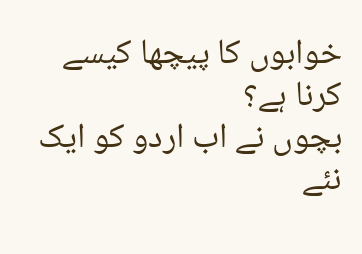خوابوں کا پیچھا کیسے کرنا ہے؟
بچوں نے اب اردو کو ایک نئے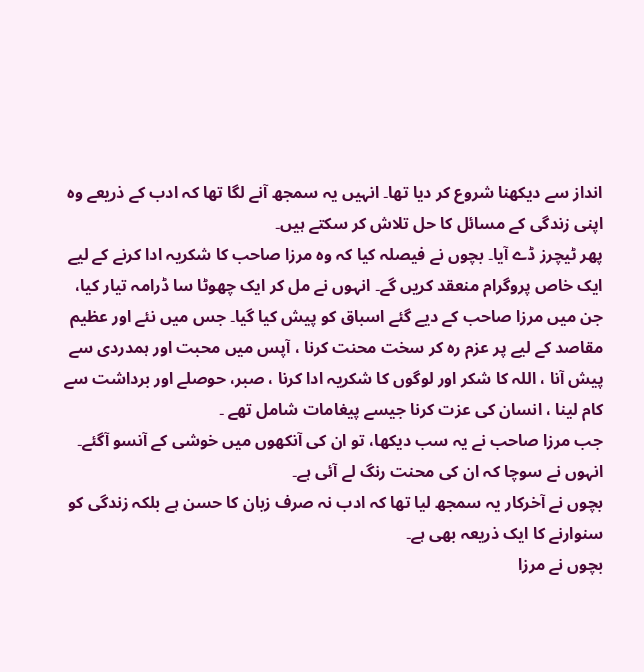انداز سے دیکھنا شروع کر دیا تھا۔ انہیں یہ سمجھ آنے لگا تھا کہ ادب کے ذریعے وہ اپنی زندگی کے مسائل کا حل تلاش کر سکتے ہیں۔
پھر ٹیچرز ڈے آیا۔ بچوں نے فیصلہ کیا کہ وہ مرزا صاحب کا شکریہ ادا کرنے کے لیے ایک خاص پروگرام منعقد کریں گے۔ انہوں نے مل کر ایک چھوٹا سا ڈرامہ تیار کیا، جن میں مرزا صاحب کے دیے گئے اسباق کو پیش کیا گیا۔ جس میں نئے اور عظیم مقاصد کے لیے پر عزم رہ کر سخت محنت کرنا ، آپس میں محبت اور ہمدردی سے پیش آنا ، اللہ کا شکر اور لوگوں کا شکریہ ادا کرنا ، صبر، حوصلے اور برداشت سے کام لینا ، انسان کی عزت کرنا جیسے پیغامات شامل تھے ۔
جب مرزا صاحب نے یہ سب دیکھا، تو ان کی آنکھوں میں خوشی کے آنسو آگئے۔ انہوں نے سوچا کہ ان کی محنت رنگ لے آئی ہے۔
بچوں نے آخرکار یہ سمجھ لیا تھا کہ ادب نہ صرف زبان کا حسن ہے بلکہ زندگی کو سنوارنے کا ایک ذریعہ بھی ہے۔
بچوں نے مرزا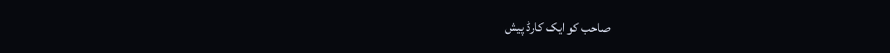صاحب کو ایک کارڈ پیش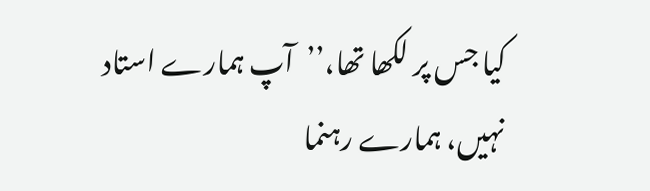کیا جس پر لکھا تھا،’’آپ ہمارے استاد نہیں، ہمارے رہنما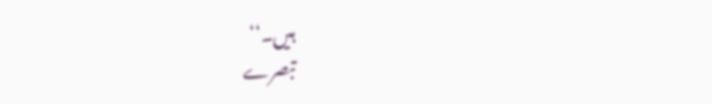ہیں۔‘‘
تبصرے